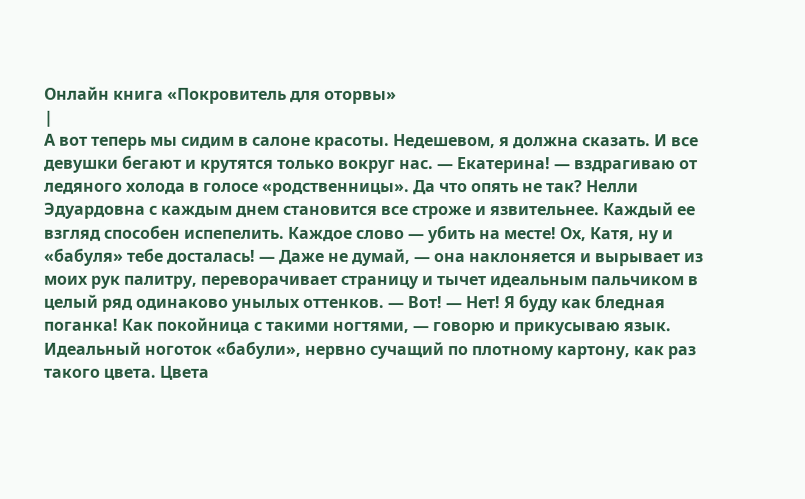Онлайн книга «Покровитель для оторвы»
|
А вот теперь мы сидим в салоне красоты. Недешевом, я должна сказать. И все девушки бегают и крутятся только вокруг нас. — Екатерина! — вздрагиваю от ледяного холода в голосе «родственницы». Да что опять не так? Нелли Эдуардовна с каждым днем становится все строже и язвительнее. Каждый ее взгляд способен испепелить. Каждое слово — убить на месте! Ох, Катя, ну и «бабуля» тебе досталась! — Даже не думай, — она наклоняется и вырывает из моих рук палитру, переворачивает страницу и тычет идеальным пальчиком в целый ряд одинаково унылых оттенков. — Вот! — Нет! Я буду как бледная поганка! Как покойница с такими ногтями, — говорю и прикусываю язык. Идеальный ноготок «бабули», нервно сучащий по плотному картону, как раз такого цвета. Цвета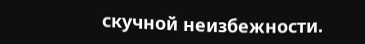скучной неизбежности.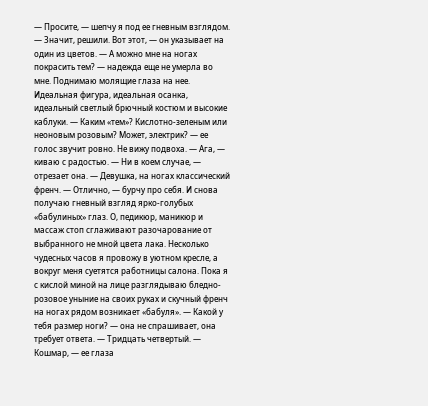— Просите, — шепчу я под ее гневным взглядом. — Значит, решили. Вот этот, — он указывает на один из цветов. — А можно мне на ногах покрасить тем? — надежда еще не умерла во мне. Поднимаю молящие глаза на нее. Идеальная фигура, идеальная осанка, идеальный светлый брючный костюм и высокие каблуки. — Каким «тем»? Кислотно-зеленым или неоновым розовым? Может, электрик? — ее голос звучит ровно. Не вижу подвоха. — Ага, — киваю с радостью. — Ни в коем случае, — отрезает она. — Девушка, на ногах классический френч. — Отлично, — бурчу про себя. И снова получаю гневный взгляд ярко-голубых «бабулиных» глаз. О, педикюр, маникюр и массаж стоп сглаживают разочарование от выбранного не мной цвета лака. Несколько чудесных часов я провожу в уютном кресле, а вокруг меня суетятся работницы салона. Пока я с кислой миной на лице разглядываю бледно-розовое уныние на своих руках и скучный френч на ногах рядом возникает «бабуля». — Какой у тебя размер ноги? — она не спрашивает, она требует ответа. — Тридцать четвертый. — Кошмар, — ее глаза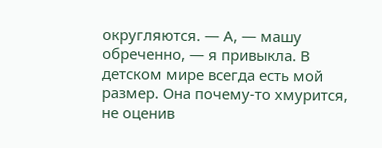округляются. — А, — машу обреченно, — я привыкла. В детском мире всегда есть мой размер. Она почему-то хмурится, не оценив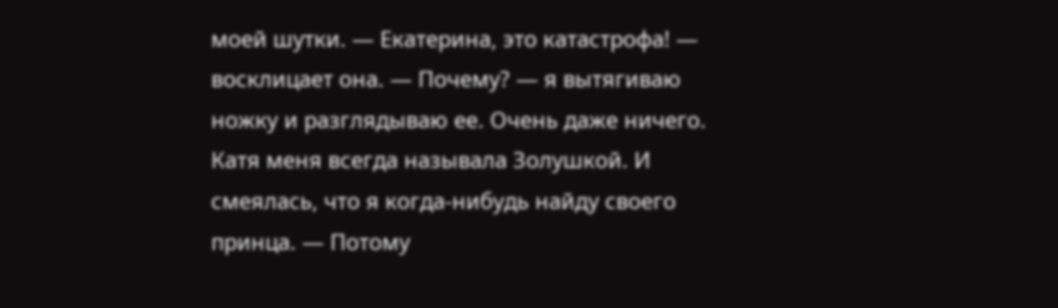моей шутки. — Екатерина, это катастрофа! — восклицает она. — Почему? — я вытягиваю ножку и разглядываю ее. Очень даже ничего. Катя меня всегда называла Золушкой. И смеялась, что я когда-нибудь найду своего принца. — Потому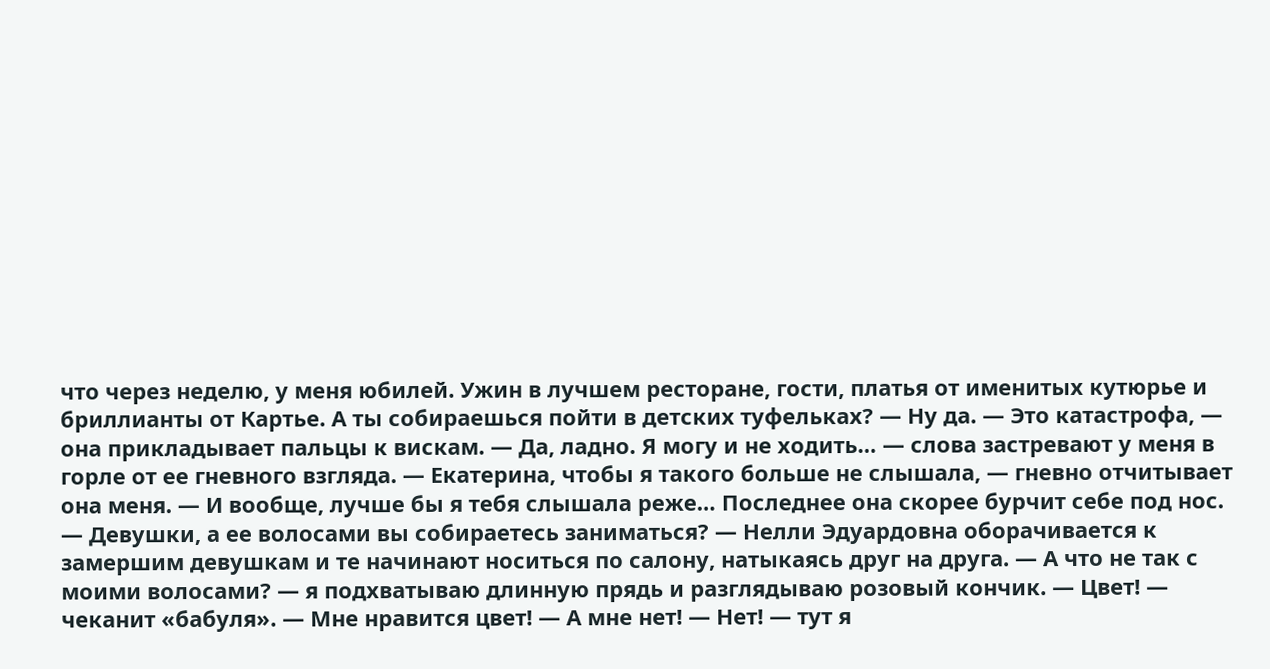что через неделю, у меня юбилей. Ужин в лучшем ресторане, гости, платья от именитых кутюрье и бриллианты от Картье. А ты собираешься пойти в детских туфельках? — Ну да. — Это катастрофа, — она прикладывает пальцы к вискам. — Да, ладно. Я могу и не ходить… — слова застревают у меня в горле от ее гневного взгляда. — Екатерина, чтобы я такого больше не слышала, — гневно отчитывает она меня. — И вообще, лучше бы я тебя слышала реже… Последнее она скорее бурчит себе под нос. — Девушки, а ее волосами вы собираетесь заниматься? — Нелли Эдуардовна оборачивается к замершим девушкам и те начинают носиться по салону, натыкаясь друг на друга. — А что не так с моими волосами? — я подхватываю длинную прядь и разглядываю розовый кончик. — Цвет! — чеканит «бабуля». — Мне нравится цвет! — А мне нет! — Нет! — тут я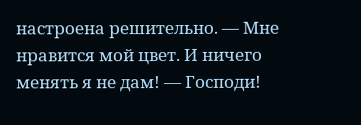настроена решительно. — Мне нравится мой цвет. И ничего менять я не дам! — Господи!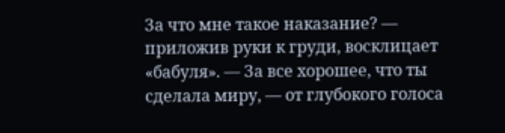За что мне такое наказание? — приложив руки к груди, восклицает «бабуля». — За все хорошее, что ты сделала миру, — от глубокого голоса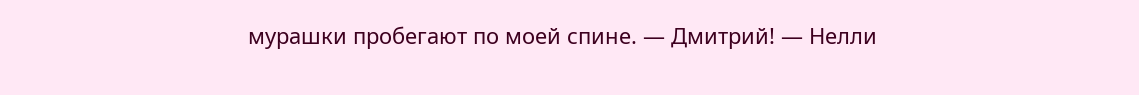мурашки пробегают по моей спине. — Дмитрий! — Нелли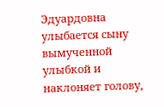Эдуардовна улыбается сыну вымученной улыбкой и наклоняет голову,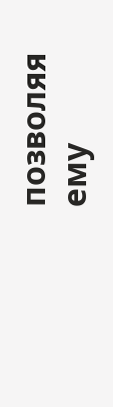позволяя ему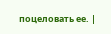поцеловать ее. |